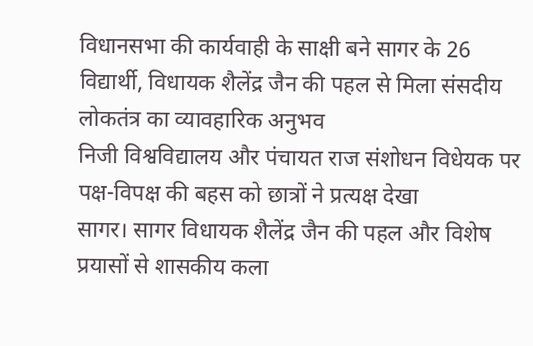विधानसभा की कार्यवाही के साक्षी बने सागर के 26 विद्यार्थी, विधायक शैलेंद्र जैन की पहल से मिला संसदीय लोकतंत्र का व्यावहारिक अनुभव
निजी विश्वविद्यालय और पंचायत राज संशोधन विधेयक पर पक्ष-विपक्ष की बहस को छात्रों ने प्रत्यक्ष देखा
सागर। सागर विधायक शैलेंद्र जैन की पहल और विशेष प्रयासों से शासकीय कला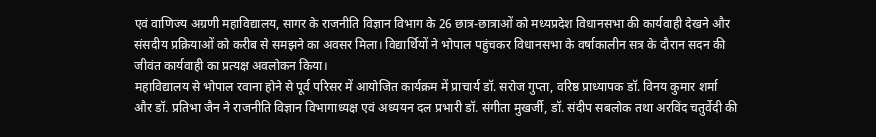एवं वाणिज्य अग्रणी महाविद्यालय, सागर के राजनीति विज्ञान विभाग के 26 छात्र-छात्राओं को मध्यप्रदेश विधानसभा की कार्यवाही देखने और संसदीय प्रक्रियाओं को करीब से समझने का अवसर मिला। विद्यार्थियों ने भोपाल पहुंचकर विधानसभा के वर्षाकालीन सत्र के दौरान सदन की जीवंत कार्यवाही का प्रत्यक्ष अवलोकन किया।
महाविद्यालय से भोपाल रवाना होने से पूर्व परिसर में आयोजित कार्यक्रम में प्राचार्य डॉ. सरोज गुप्ता, वरिष्ठ प्राध्यापक डॉ. विनय कुमार शर्मा और डॉ. प्रतिभा जैन ने राजनीति विज्ञान विभागाध्यक्ष एवं अध्ययन दल प्रभारी डॉ. संगीता मुखर्जी, डॉ. संदीप सबलोक तथा अरविंद चतुर्वेदी की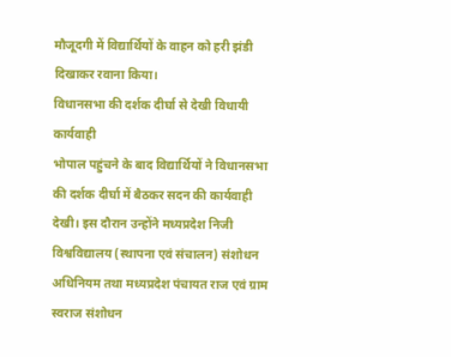मौजूदगी में विद्यार्थियों के वाहन को हरी झंडी दिखाकर रवाना किया।
विधानसभा की दर्शक दीर्घा से देखी विधायी कार्यवाही
भोपाल पहुंचने के बाद विद्यार्थियों ने विधानसभा की दर्शक दीर्घा में बैठकर सदन की कार्यवाही देखी। इस दौरान उन्होंने मध्यप्रदेश निजी विश्वविद्यालय (स्थापना एवं संचालन) संशोधन अधिनियम तथा मध्यप्रदेश पंचायत राज एवं ग्राम स्वराज संशोधन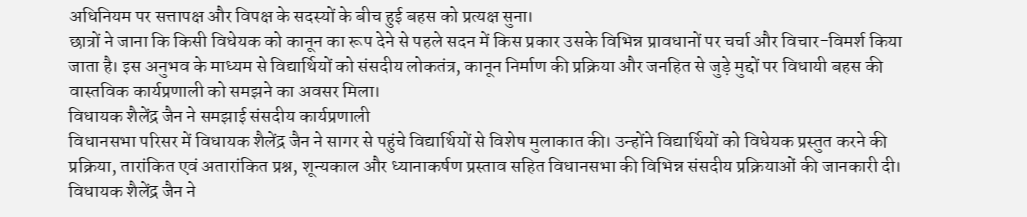अधिनियम पर सत्तापक्ष और विपक्ष के सदस्यों के बीच हुई बहस को प्रत्यक्ष सुना।
छात्रों ने जाना कि किसी विधेयक को कानून का रूप देने से पहले सदन में किस प्रकार उसके विभिन्न प्रावधानों पर चर्चा और विचार-विमर्श किया जाता है। इस अनुभव के माध्यम से विद्यार्थियों को संसदीय लोकतंत्र, कानून निर्माण की प्रक्रिया और जनहित से जुड़े मुद्दों पर विधायी बहस की वास्तविक कार्यप्रणाली को समझने का अवसर मिला।
विधायक शैलेंद्र जैन ने समझाई संसदीय कार्यप्रणाली
विधानसभा परिसर में विधायक शैलेंद्र जैन ने सागर से पहुंचे विद्यार्थियों से विशेष मुलाकात की। उन्होंने विद्यार्थियों को विधेयक प्रस्तुत करने की प्रक्रिया, तारांकित एवं अतारांकित प्रश्न, शून्यकाल और ध्यानाकर्षण प्रस्ताव सहित विधानसभा की विभिन्न संसदीय प्रक्रियाओं की जानकारी दी।
विधायक शैलेंद्र जैन ने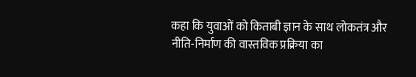कहा कि युवाओं को किताबी ज्ञान के साथ लोकतंत्र और नीति-निर्माण की वास्तविक प्रक्रिया का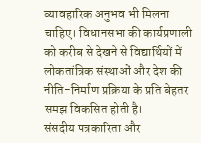व्यावहारिक अनुभव भी मिलना चाहिए। विधानसभा की कार्यप्रणाली को करीब से देखने से विद्यार्थियों में लोकतांत्रिक संस्थाओं और देश की नीति-निर्माण प्रक्रिया के प्रति बेहतर समझ विकसित होती है।
संसदीय पत्रकारिता और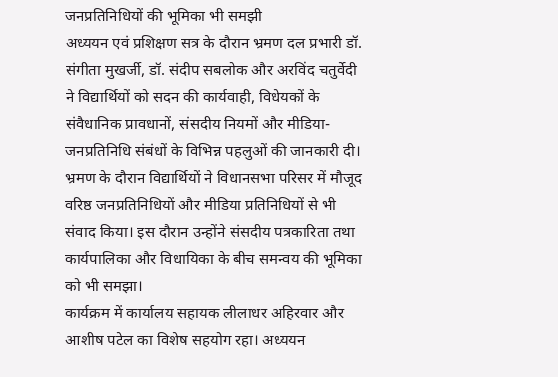जनप्रतिनिधियों की भूमिका भी समझी
अध्ययन एवं प्रशिक्षण सत्र के दौरान भ्रमण दल प्रभारी डॉ. संगीता मुखर्जी, डॉ. संदीप सबलोक और अरविंद चतुर्वेदी ने विद्यार्थियों को सदन की कार्यवाही, विधेयकों के संवैधानिक प्रावधानों, संसदीय नियमों और मीडिया-जनप्रतिनिधि संबंधों के विभिन्न पहलुओं की जानकारी दी।
भ्रमण के दौरान विद्यार्थियों ने विधानसभा परिसर में मौजूद वरिष्ठ जनप्रतिनिधियों और मीडिया प्रतिनिधियों से भी संवाद किया। इस दौरान उन्होंने संसदीय पत्रकारिता तथा कार्यपालिका और विधायिका के बीच समन्वय की भूमिका को भी समझा।
कार्यक्रम में कार्यालय सहायक लीलाधर अहिरवार और आशीष पटेल का विशेष सहयोग रहा। अध्ययन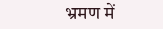भ्रमण में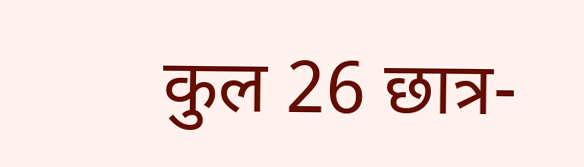कुल 26 छात्र-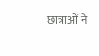छात्राओं ने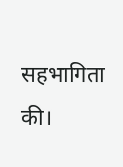सहभागिता की।